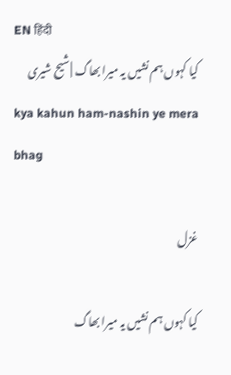EN हिंदी
کیا کہوں ہم نشیں یہ میرا بھاگ | شیح شیری
kya kahun ham-nashin ye mera bhag

غزل

کیا کہوں ہم نشیں یہ میرا بھاگ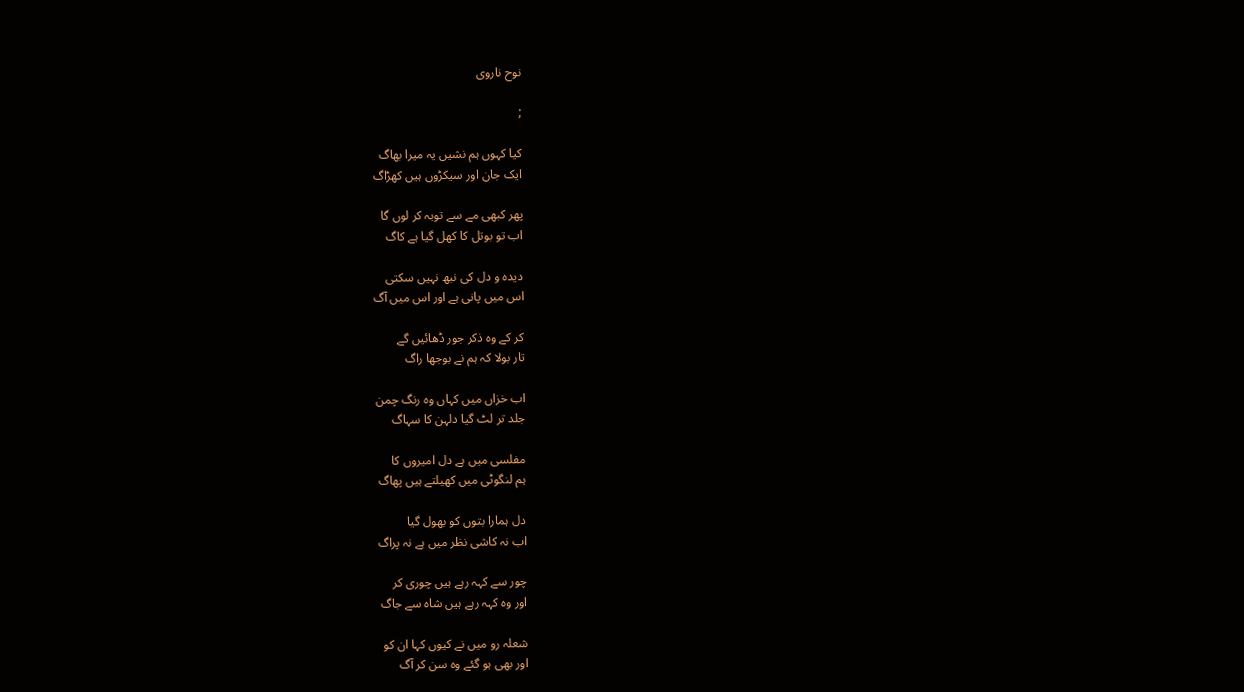نوح ناروی

;

کیا کہوں ہم نشیں یہ میرا بھاگ
ایک جان اور سیکڑوں ہیں کھڑاگ

پھر کبھی مے سے توبہ کر لوں گا
اب تو بوتل کا کھل گیا ہے کاگ

دیدہ و دل کی نبھ نہیں سکتی
اس میں پانی ہے اور اس میں آگ

کر کے وہ ذکر جور ڈھائیں گے
تار بولا کہ ہم نے بوجھا راگ

اب خزاں میں کہاں وہ رنگ چمن
جلد تر لٹ گیا دلہن کا سہاگ

مفلسی میں ہے دل امیروں کا
ہم لنگوٹی میں کھیلتے ہیں پھاگ

دل ہمارا بتوں کو بھول گیا
اب نہ کاشی نظر میں ہے نہ پراگ

چور سے کہہ رہے ہیں چوری کر
اور وہ کہہ رہے ہیں شاہ سے جاگ

شعلہ رو میں نے کیوں کہا ان کو
اور بھی ہو گئے وہ سن کر آگ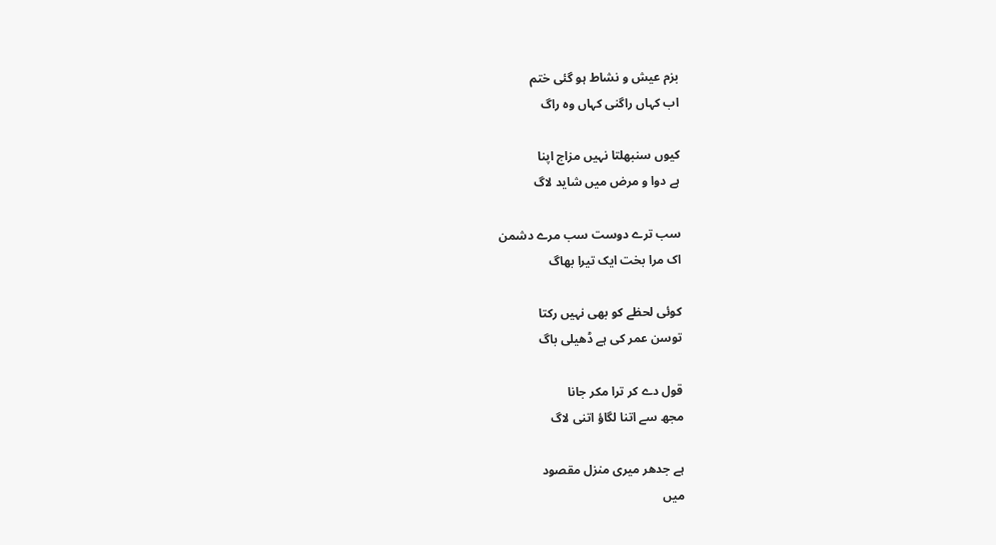بزم عیش و نشاط ہو گئی ختم
اب کہاں راگنی کہاں وہ راگ

کیوں سنبھلتا نہیں مزاج اپنا
ہے دوا و مرض میں شاید لاگ

سب ترے دوست سب مرے دشمن
اک مرا بخت ایک تیرا بھاگ

کوئی لحظے کو بھی نہیں رکتا
توسن عمر کی ہے ڈھیلی باگ

قول دے کر ترا مکر جانا
مجھ سے اتنا لگاؤ اتنی لاگ

ہے جدھر میری منزل مقصود
میں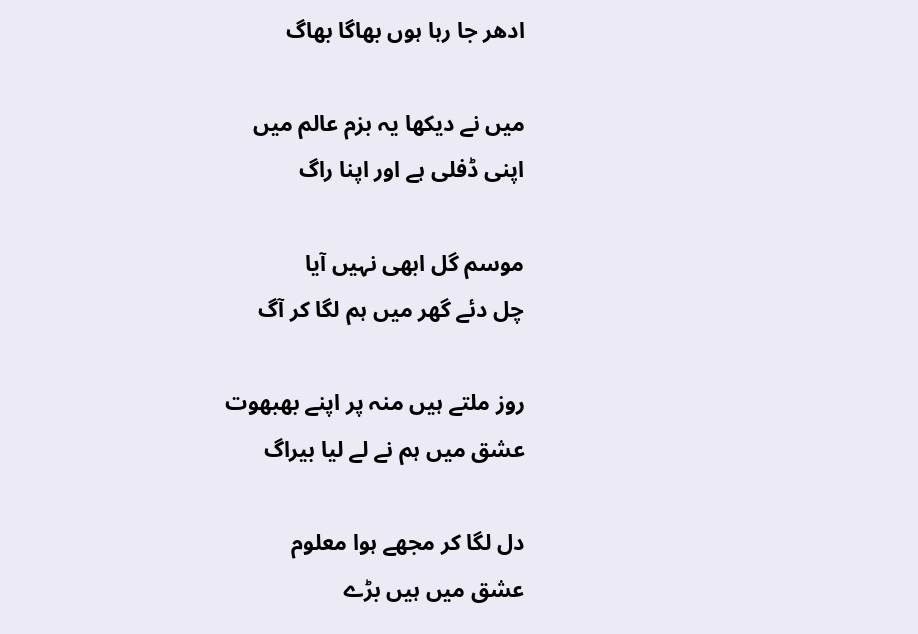ادھر جا رہا ہوں بھاگا بھاگ

میں نے دیکھا یہ بزم عالم میں
اپنی ڈفلی ہے اور اپنا راگ

موسم گل ابھی نہیں آیا
چل دئے گھر میں ہم لگا کر آگ

روز ملتے ہیں منہ پر اپنے بھبھوت
عشق میں ہم نے لے لیا بیراگ

دل لگا کر مجھے ہوا معلوم
عشق میں ہیں بڑے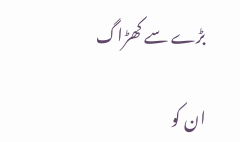بڑے سے کھڑاگ

ان کو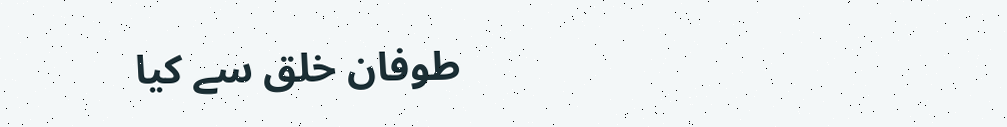طوفان خلق سے کیا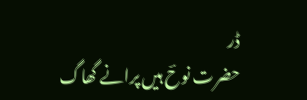ڈر
حضرت نوحؔ ہیں پرانے گھاگ